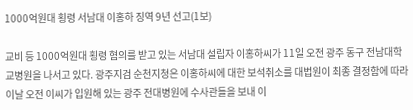1000억원대 횡령 서남대 이홍하 징역 9년 선고(1보)

교비 등 1000억원대 횡령 혐의를 받고 있는 서남대 설립자 이홍하씨가 11일 오전 광주 동구 전남대학교병원을 나서고 있다. 광주지검 순천지청은 이홍하씨에 대한 보석취소를 대법원이 최종 결정함에 따라 이날 오전 이씨가 입원해 있는 광주 전대병원에 수사관들을 보내 이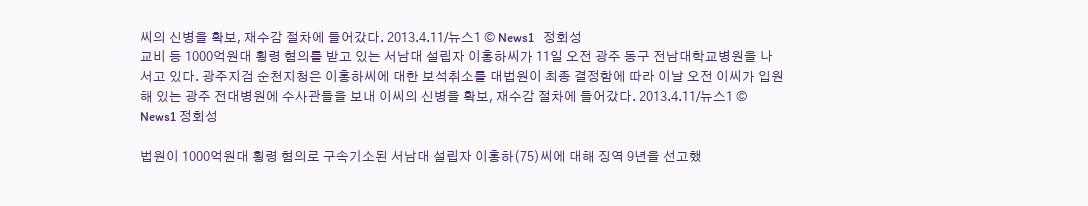씨의 신병을 확보, 재수감 절차에 들어갔다. 2013.4.11/뉴스1 © News1   정회성
교비 등 1000억원대 횡령 혐의를 받고 있는 서남대 설립자 이홍하씨가 11일 오전 광주 동구 전남대학교병원을 나서고 있다. 광주지검 순천지청은 이홍하씨에 대한 보석취소를 대법원이 최종 결정함에 따라 이날 오전 이씨가 입원해 있는 광주 전대병원에 수사관들을 보내 이씨의 신병을 확보, 재수감 절차에 들어갔다. 2013.4.11/뉴스1 © News1 정회성

법원이 1000억원대 횡령 혐의로 구속기소된 서남대 설립자 이홍하(75)씨에 대해 징역 9년을 선고했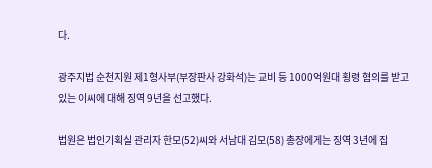다.

광주지법 순천지원 제1형사부(부장판사 강화석)는 교비 등 1000억원대 횡령 혐의를 받고있는 이씨에 대해 징역 9년을 선고했다.

법원은 법인기획실 관리자 한모(52)씨와 서남대 김모(58) 총장에게는 징역 3년에 집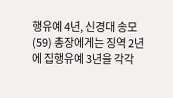행유예 4년, 신경대 송모(59) 총장에게는 징역 2년에 집행유예 3년을 각각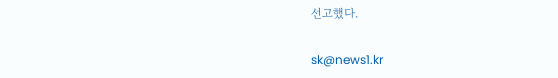선고했다.

sk@news1.kr